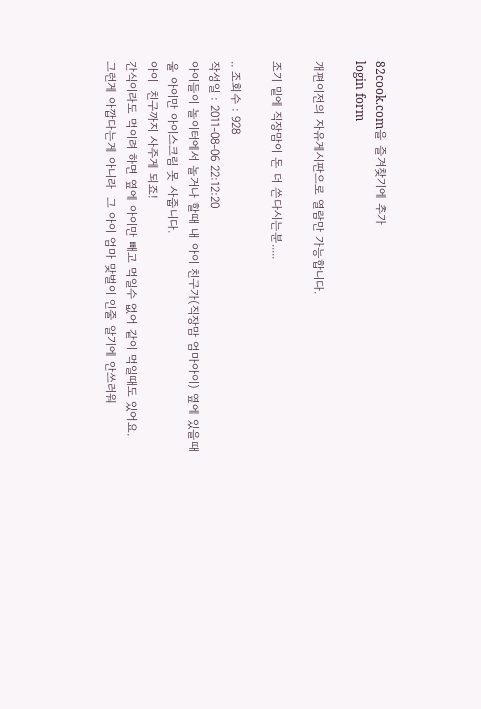82cook.com을 즐겨찾기에 추가
login form

개편이전의 자유게시판으로 열람만 가능합니다.

조기 밑에 직장맘이 돈 더 쓴다시는분.....

.. 조회수 : 928
작성일 : 2011-08-06 22:12:20
아이들이 놀이터에서 놀거나 할때 내 아이 친구가(직장맘 엄마아이) 옆에 있을때
울 아이만 아이스크림 못 사줍니다.
아이  친구까지 사주게 되죠!
간식이라도 먹이려 하면 옆에 아이만 빼고 먹일수 없어 같이 먹일때도 있어요.
그런게 아깝다는게 아니라  그 아이 엄마 맞벌이 인줄 알기에 안쓰러워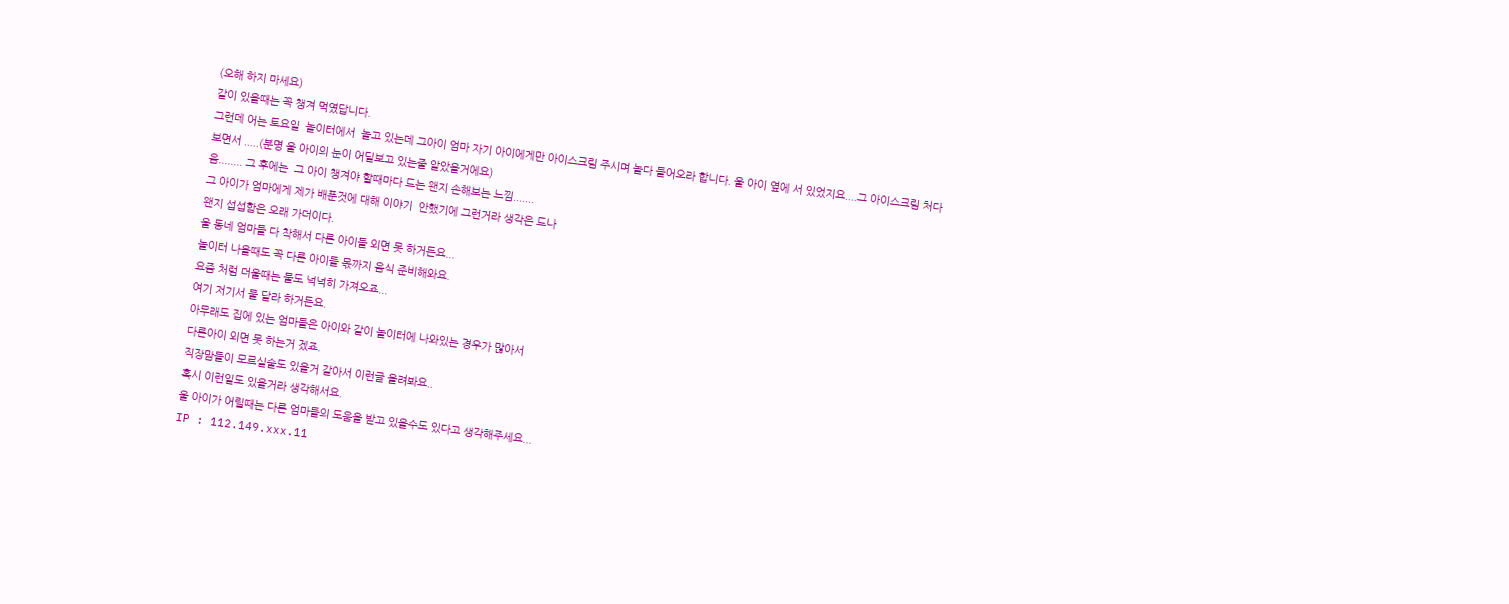(오해 하지 마세요)
같이 있을때는 꼭 챙겨 먹였답니다.
그런데 어는 토요일  놀이터에서  놀고 있는데 그아이 엄마 자기 아이에게만 아이스크림 주시며 놀다 들어오라 합니다. 울 아이 옆에 서 있었지요....그 아이스크림 처다 보면서 .....(분명 울 아이의 눈이 어딜보고 있는줄 알았을거에요)
음........ 그 후에는  그 아이 챙겨야 할때마다 드는 왠지 손해보는 느낌.......
그 아이가 엄마에게 제가 배푼것에 대해 이야기  안했기에 그런거라 생각은 드나
왠지 섭섭함은 오래 가더이다.
울 동네 엄마들 다 착해서 다른 아이들 외면 못 하거든요...
놀이터 나올때도 꼭 다른 아이들 몫까지 음식 준비해와요.
요즘 처럼 더울때는 물도 넉넉히 가져오죠...
여기 저기서 물 달라 하거든요.
아무래도 집에 있는 엄마들은 아이와 같이 놀이터에 나와있는 경우가 많아서
다른아이 외면 못 하는거 겠죠.
직장맘들이 모르실술도 있을거 같아서 이런글 올려봐요..
혹시 이런일도 있을거라 생각해서요.
울 아이가 어릴때는 다른 엄마들의 도움을 받고 있을수도 있다고 생각해주세요...
IP : 112.149.xxx.11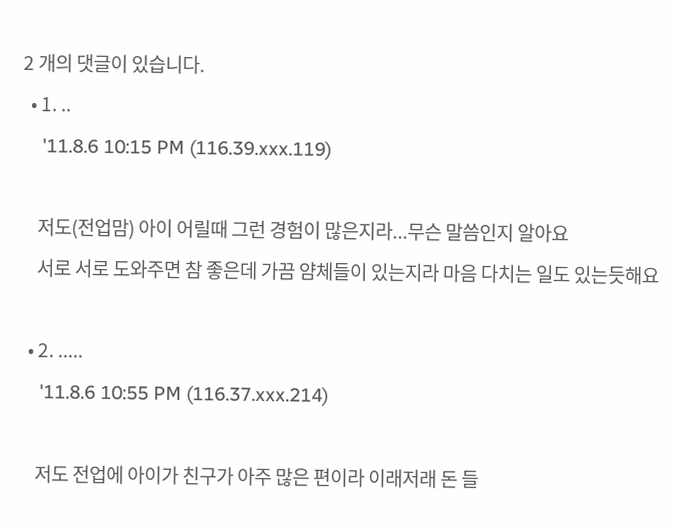2 개의 댓글이 있습니다.
  • 1. ..
    '11.8.6 10:15 PM (116.39.xxx.119)

    저도(전업맘) 아이 어릴때 그런 경험이 많은지라...무슨 말씀인지 알아요
    서로 서로 도와주면 참 좋은데 가끔 얌체들이 있는지라 마음 다치는 일도 있는듯해요

  • 2. .....
    '11.8.6 10:55 PM (116.37.xxx.214)

    저도 전업에 아이가 친구가 아주 많은 편이라 이래저래 돈 들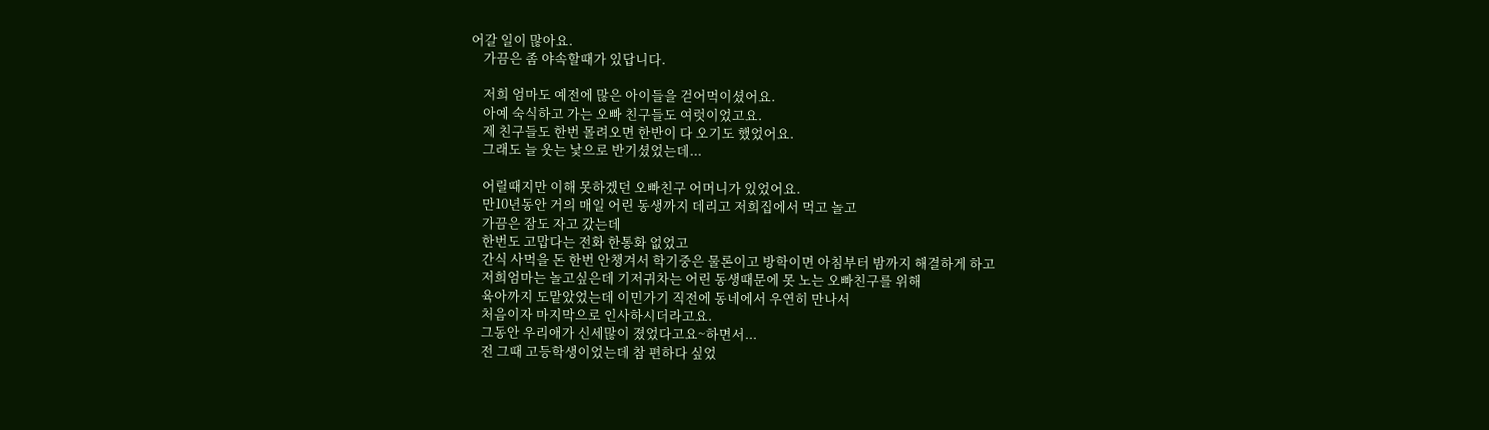어갈 일이 많아요.
    가끔은 좀 야속할때가 있답니다.

    저희 엄마도 예전에 많은 아이들을 걷어먹이셨어요.
    아예 숙식하고 가는 오빠 친구들도 여럿이었고요.
    제 친구들도 한번 몰려오면 한반이 다 오기도 했었어요.
    그래도 늘 웃는 낯으로 반기셨었는데...

    어릴때지만 이해 못하겠던 오빠친구 어머니가 있었어요.
    만10년동안 거의 매일 어린 동생까지 데리고 저희집에서 먹고 놀고
    가끔은 잠도 자고 갔는데
    한번도 고맙다는 전화 한통화 없었고
    간식 사먹을 돈 한번 안챙겨서 학기중은 물론이고 방학이면 아침부터 밤까지 해결하게 하고
    저희엄마는 놀고싶은데 기저귀차는 어린 동생때문에 못 노는 오빠친구를 위해
    육아까지 도맡았었는데 이민가기 직전에 동네에서 우연히 만나서
    처음이자 마지막으로 인사하시더라고요.
    그동안 우리애가 신세많이 졌었다고요~하면서...
    전 그때 고등학생이었는데 참 편하다 싶었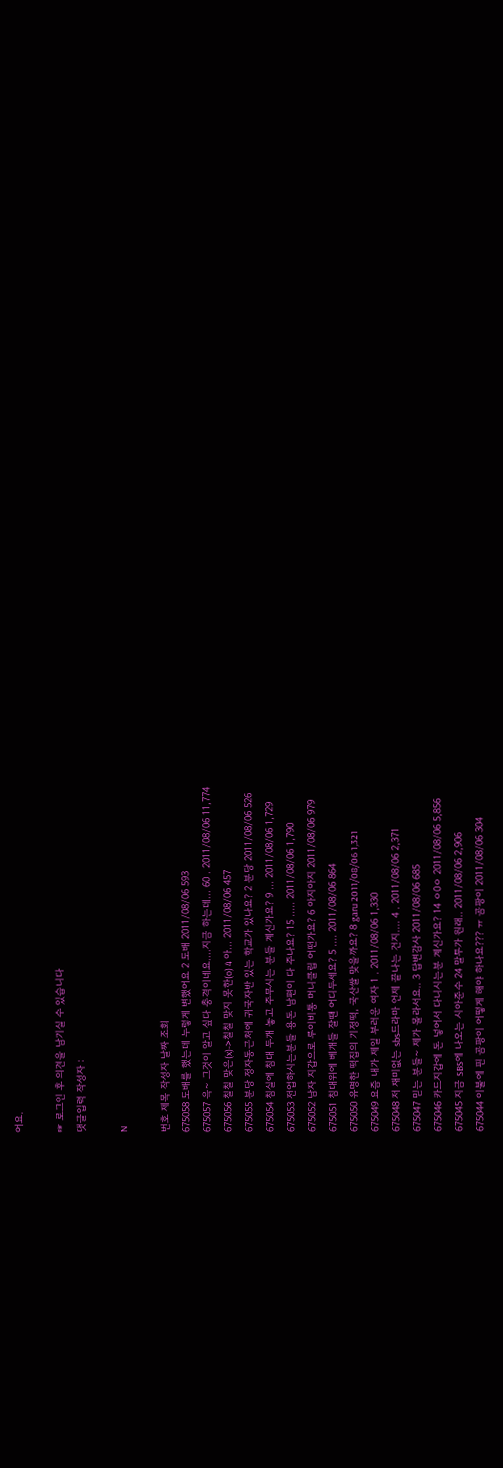어요.

☞ 로그인 후 의견을 남기실 수 있습니다
댓글입력 작성자 :

N

번호 제목 작성자 날짜 조회
675058 도배를 했는데 누렇게 변했어요 2 도배 2011/08/06 593
675057 윽~ 그것이 알고 싶다 충격이네요....지금 하는데... 60 . 2011/08/06 11,774
675056 칠칠 맞은(x)->칠칠 맞지 못한(o) 4 아... 2011/08/06 457
675055 분당 정자동근처에 귀국자반 있는 학교가 있나요? 2 분당 2011/08/06 526
675054 침실에 침대 두개 놓고 주무시는 분들 계신가요? 9 ... 2011/08/06 1,729
675053 전업하시는분들 용돈 남편이 다 주나요? 15 ..... 2011/08/06 1,790
675052 남자 지갑으로 루이비통 머니클립 어떤가요? 6 아지아지 2011/08/06 979
675051 침대위에 베개들 잘땐 어디두세요? 5 .... 2011/08/06 864
675050 유명한 떡집의 기정떡, 국산쌀 맞을까요? 8 garu 2011/08/06 1,321
675049 요즘 내가 제일 부러운 여자 1 . 2011/08/06 1,330
675048 저 재미없는 sbs드라마 언제 끝나는 건지.... 4 . 2011/08/06 2,371
675047 믿는 분들~ 제가 몰라서요.. 3 답변감사 2011/08/06 685
675046 카드지갑에 돈 넣어서 다니시는분 계신가요? 14 ㅇ0ㅇ 2011/08/06 5,856
675045 지금 SBS에 나오는 시아준수 24 말투가 원래.. 2011/08/06 2,906
675044 이불에 핀 곰팡이 어떻게 해야 하나요??? ㅠ 곰팡이 2011/08/06 304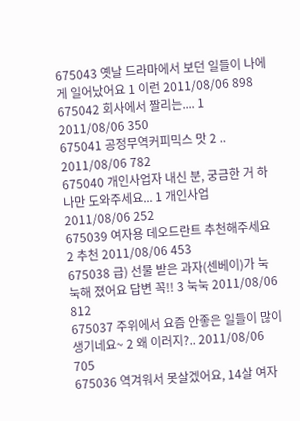675043 옛날 드라마에서 보던 일들이 나에게 일어났어요 1 이런 2011/08/06 898
675042 회사에서 짤리는.... 1 2011/08/06 350
675041 공정무역커피믹스 맛 2 .. 2011/08/06 782
675040 개인사업자 내신 분, 궁금한 거 하나만 도와주세요... 1 개인사업 2011/08/06 252
675039 여자용 데오드란트 추천해주세요 2 추천 2011/08/06 453
675038 급) 선물 받은 과자(센베이)가 눅눅해 졌어요 답변 꼭!! 3 눅눅 2011/08/06 812
675037 주위에서 요즘 안좋은 일들이 많이 생기네요~ 2 왜 이러지?.. 2011/08/06 705
675036 역겨워서 못살겠어요, 14살 여자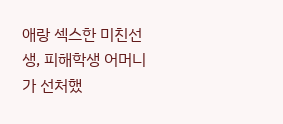애랑 섹스한 미친선생, 피해학생 어머니가 선처했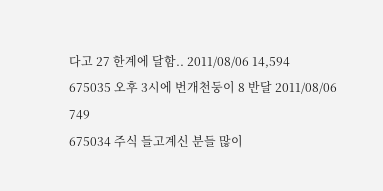다고 27 한계에 달함.. 2011/08/06 14,594
675035 오후 3시에 번개천둥이 8 반달 2011/08/06 749
675034 주식 들고계신 분들 많이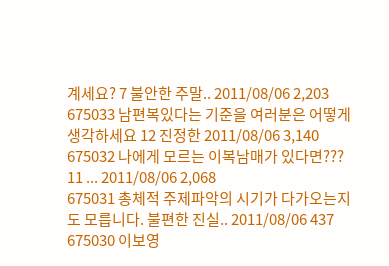계세요? 7 불안한 주말.. 2011/08/06 2,203
675033 남편복있다는 기준을 여러분은 어떻게 생각하세요 12 진정한 2011/08/06 3,140
675032 나에게 모르는 이복남매가 있다면??? 11 ... 2011/08/06 2,068
675031 총체적 주제파악의 시기가 다가오는지도 모릅니다. 불편한 진실.. 2011/08/06 437
675030 이보영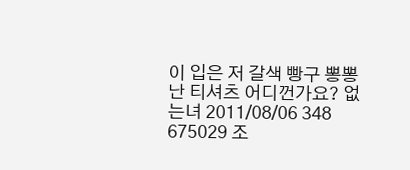이 입은 저 갈색 빵구 뽕뽕난 티셔츠 어디껀가요? 없는녀 2011/08/06 348
675029 조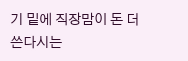기 밑에 직장맘이 돈 더 쓴다시는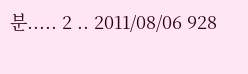분..... 2 .. 2011/08/06 928